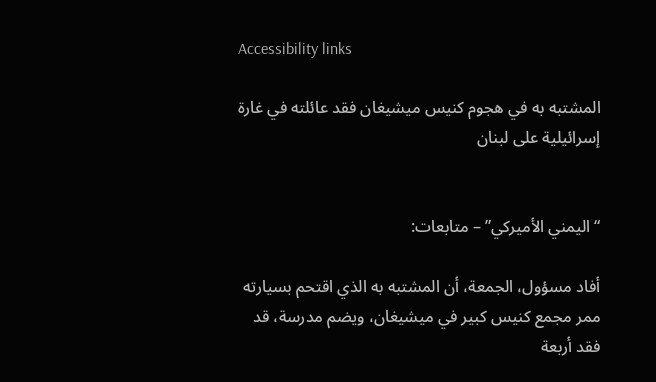Accessibility links

المشتبه به في هجوم كنيس ميشيغان فقد عائلته في غارة إسرائيلية على لبنان


“اليمني الأميركي” – متابعات:

أفاد مسؤول، الجمعة، أن المشتبه به الذي اقتحم بسيارته ممر مجمع كنيس كبير في ميشيغان، ويضم مدرسة، قد فقد أربعة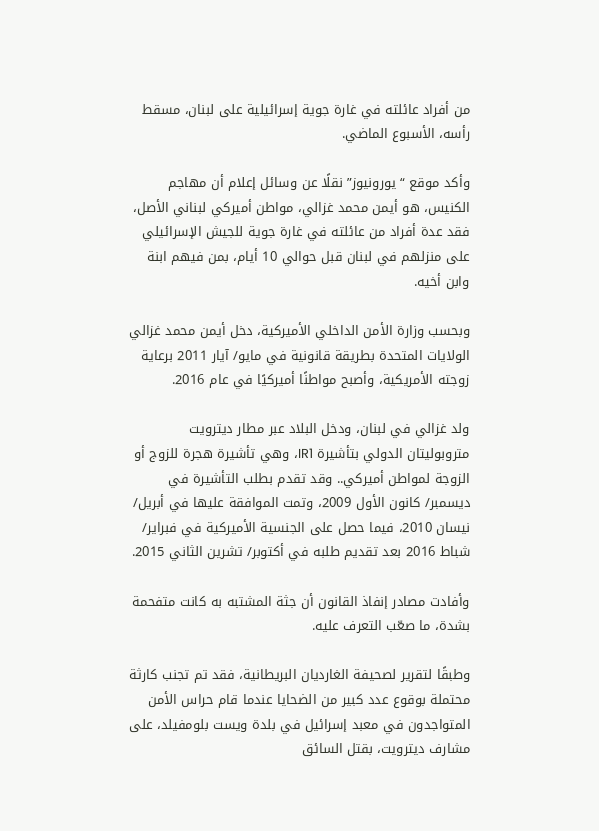من أفراد عائلته في غارة جوية إسرائيلية على لبنان، مسقط رأسه، الأسبوع الماضي.

وأكد موقع “يورونيوز” نقلًا عن وسائل إعلام أن مهاجم الكنيس، هو أيمن محمد غزالي، مواطن أميركي لبناني الأصل، فقد عدة أفراد من عائلته في غارة جوية للجيش الإسرائيلي على منزلهم في لبنان قبل حوالي 10 أيام، بمن فيهم ابنة وابن أخيه.

وبحسب وزارة الأمن الداخلي الأميركية، دخل أيمن محمد غزالي الولايات المتحدة بطريقة قانونية في مايو/ آيار 2011 برعاية زوجته الأمريكية، وأصبح مواطنًا أميركيًا في عام 2016.

ولد غزالي في لبنان، ودخل البلاد عبر مطار ديترويت متروبوليتان الدولي بتأشيرة IR1، وهي تأشيرة هجرة للزوج أو الزوجة لمواطن أميركي.. وقد تقدم بطلب التأشيرة في ديسمبر/ كانون الأول 2009، وتمت الموافقة عليها في أبريل/ نيسان 2010، فيما حصل على الجنسية الأميركية في فبراير/ شباط 2016 بعد تقديم طلبه في أكتوبر/ تشرين الثاني 2015.

وأفادت مصادر إنفاذ القانون أن جثة المشتبه به كانت متفحمة بشدة، ما صعّب التعرف عليه.

وطبقًا لتقرير لصحيفة الغارديان البريطانية، فقد تم تجنب كارثة محتملة بوقوع عدد كبير من الضحايا عندما قام حراس الأمن المتواجدون في معبد إسرائيل في بلدة ويست بلومفيلد، على مشارف ديترويت، بقتل السائق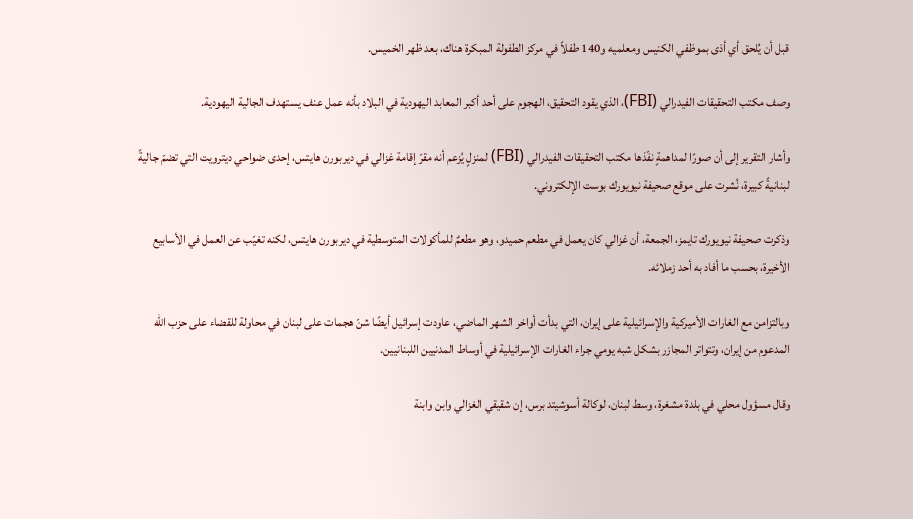قبل أن يُلحق أي أذى بموظفي الكنيس ومعلميه و140 طفلاً في مركز الطفولة المبكرة هناك، بعد ظهر الخميس.

وصف مكتب التحقيقات الفيدرالي (FBI)، الذي يقود التحقيق، الهجوم على أحد أكبر المعابد اليهودية في البلاد بأنه عمل عنف يستهدف الجالية اليهودية.

وأشار التقرير إلى أن صورًا لمداهمةٍ نفّذها مكتب التحقيقات الفيدرالي (FBI) لمنزلٍ يُزعم أنه مقرّ إقامة غزالي في ديربورن هايتس، إحدى ضواحي ديترويت التي تضمّ جاليةً لبنانيةً كبيرة، نُشرت على موقع صحيفة نيويورك بوست الإلكتروني.

وذكرت صحيفة نيويورك تايمز، الجمعة، أن غزالي كان يعمل في مطعم حميدو، وهو مطعمٌ للمأكولات المتوسطية في ديربورن هايتس، لكنه تغيّب عن العمل في الأسابيع الأخيرة، بحسب ما أفاد به أحد زملائه.

وبالتزامن مع الغارات الأميركية والإسرائيلية على إيران، التي بدأت أواخر الشهر الماضي، عاودت إسرائيل أيضًا شنّ هجمات على لبنان في محاولة للقضاء على حزب الله المدعوم من إيران، وتتواتر المجازر بشكل شبه يومي جراء الغارات الإسرائيلية في أوساط المدنيين اللبنانيين.

وقال مسؤول محلي في بلدة مشغرة، وسط لبنان، لوكالة أسوشيتد برس، إن شقيقي الغزالي وابن وابنة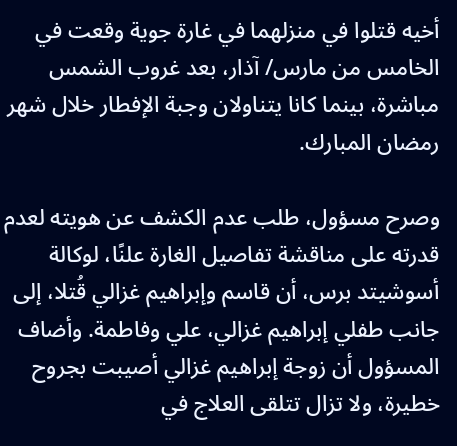أخيه قتلوا في منزلهما في غارة جوية وقعت في الخامس من مارس/ آذار، بعد غروب الشمس مباشرة، بينما كانا يتناولان وجبة الإفطار خلال شهر رمضان المبارك.

وصرح مسؤول، طلب عدم الكشف عن هويته لعدم قدرته على مناقشة تفاصيل الغارة علنًا، لوكالة أسوشيتد برس، أن قاسم وإبراهيم غزالي قُتلا، إلى جانب طفلي إبراهيم غزالي، علي وفاطمة. وأضاف المسؤول أن زوجة إبراهيم غزالي أصيبت بجروح خطيرة، ولا تزال تتلقى العلاج في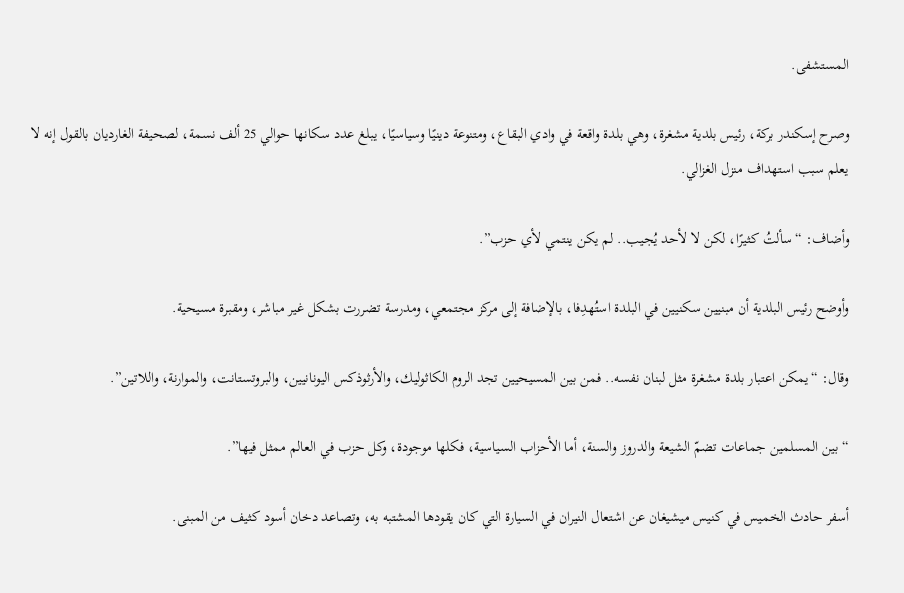المستشفى.

وصرح إسكندر بركة، رئيس بلدية مشغرة، وهي بلدة واقعة في وادي البقاع، ومتنوعة دينيًا وسياسيًا، يبلغ عدد سكانها حوالي 25 ألف نسمة، لصحيفة الغارديان بالقول إنه لا يعلم سبب استهداف منزل الغزالي.

وأضاف: “سألتُ كثيرًا، لكن لا لأحد يُجيب.. لم يكن ينتمي لأي حزب”.

وأوضح رئيس البلدية أن مبنيين سكنيين في البلدة استُهدِفا، بالإضافة إلى مركز مجتمعي، ومدرسة تضررت بشكل غير مباشر، ومقبرة مسيحية.

وقال: “يمكن اعتبار بلدة مشغرة مثل لبنان نفسه.. فمن بين المسيحيين تجد الروم الكاثوليك، والأرثوذكس اليونانيين، والبروتستانت، والموارنة، واللاتين”.

“بين المسلمين جماعات تضمّ الشيعة والدروز والسنة، أما الأحزاب السياسية، فكلها موجودة، وكل حزب في العالم ممثل فيها”.

أسفر حادث الخميس في كنيس ميشيغان عن اشتعال النيران في السيارة التي كان يقودها المشتبه به، وتصاعد دخان أسود كثيف من المبنى.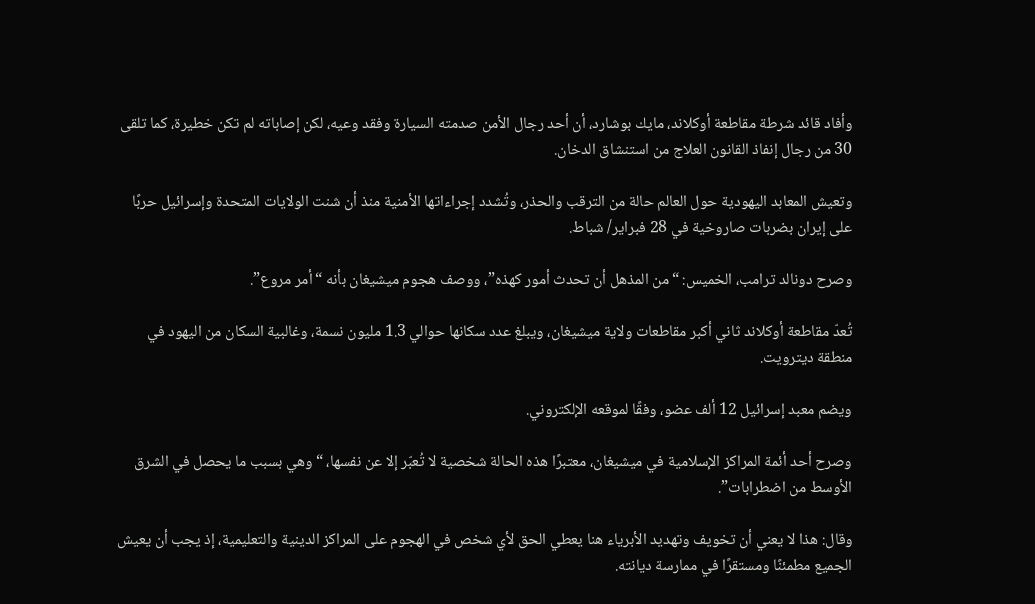وأفاد قائد شرطة مقاطعة أوكلاند، مايك بوشارد، أن أحد رجال الأمن صدمته السيارة وفقد وعيه، لكن إصاباته لم تكن خطيرة، كما تلقى 30 من رجال إنفاذ القانون العلاج من استنشاق الدخان.

وتعيش المعابد اليهودية حول العالم حالة من الترقب والحذر، وتُشدد إجراءاتها الأمنية منذ أن شنت الولايات المتحدة وإسرائيل حربًا على إيران بضربات صاروخية في 28 فبراير/ شباط.

وصرح دونالد ترامب، الخميس: “من المذهل أن تحدث أمور كهذه”، ووصف هجوم ميشيغان بأنه “أمر مروع”.

تُعدّ مقاطعة أوكلاند ثاني أكبر مقاطعات ولاية ميشيغان، ويبلغ عدد سكانها حوالي 1.3 مليون نسمة، وغالبية السكان من اليهود في منطقة ديترويت.

ويضم معبد إسرائيل 12 ألف عضو، وفقًا لموقعه الإلكتروني.

وصرح أحد أئمة المراكز الإسلامية في ميشيغان، معتبرًا هذه الحالة شخصية لا تُعبّر إلا عن نفسها، “وهي بسبب ما يحصل في الشرق الأوسط من اضطرابات”.

وقال: هذا لا يعني أن تخويف وتهديد الأبرياء هنا يعطي الحق لأي شخص في الهجوم على المراكز الدينية والتعليمية، إذ يجب أن يعيش الجميع مطمئنًا ومستقرًا في ممارسة ديانته.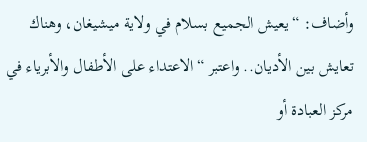وأضاف: “يعيش الجميع بسلام في ولاية ميشيغان، وهناك تعايش بين الأديان.. واعتبر “الاعتداء على الأطفال والأبرياء في مركز العبادة أو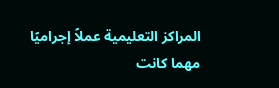المراكز التعليمية عملاً إجراميًا مهما كانت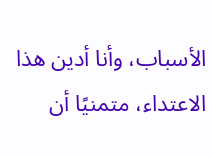الأسباب، وأنا أدين هذا الاعتداء، متمنيًا أن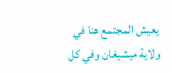يعيش المجتمع هنا في ولاية ميشيغان وفي كل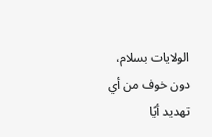الولايات بسلام، دون خوف من أي تهديد أيًا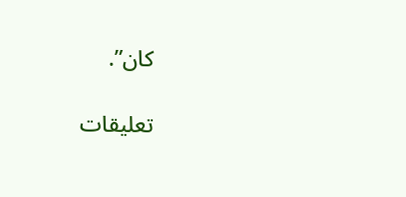كان”.

تعليقات